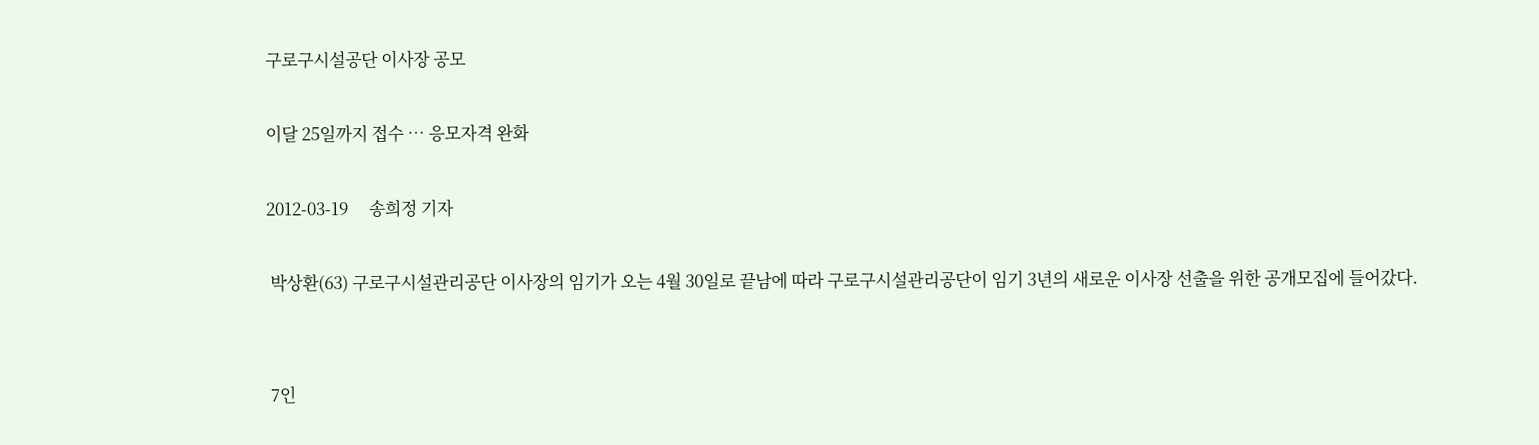구로구시설공단 이사장 공모

이달 25일까지 접수 … 응모자격 완화

2012-03-19     송희정 기자

 박상환(63) 구로구시설관리공단 이사장의 임기가 오는 4월 30일로 끝남에 따라 구로구시설관리공단이 임기 3년의 새로운 이사장 선출을 위한 공개모집에 들어갔다.


 7인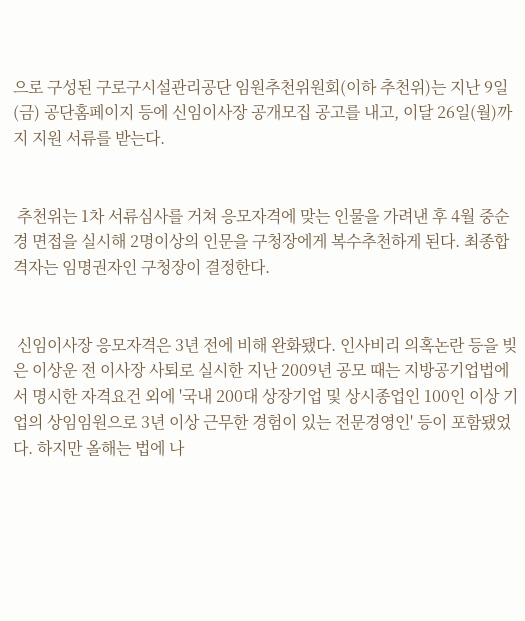으로 구성된 구로구시설관리공단 임원추천위원회(이하 추천위)는 지난 9일(금) 공단홈페이지 등에 신임이사장 공개모집 공고를 내고, 이달 26일(월)까지 지원 서류를 받는다.


 추천위는 1차 서류심사를 거쳐 응모자격에 맞는 인물을 가려낸 후 4월 중순경 면접을 실시해 2명이상의 인문을 구청장에게 복수추천하게 된다. 최종합격자는 임명권자인 구청장이 결정한다.


 신임이사장 응모자격은 3년 전에 비해 완화됐다. 인사비리 의혹논란 등을 빚은 이상운 전 이사장 사퇴로 실시한 지난 2009년 공모 때는 지방공기업법에서 명시한 자격요건 외에 '국내 200대 상장기업 및 상시종업인 100인 이상 기업의 상임임원으로 3년 이상 근무한 경험이 있는 전문경영인' 등이 포함됐었다. 하지만 올해는 법에 나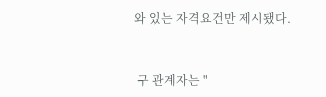와 있는 자격요건만 제시됐다.


 구 관계자는 "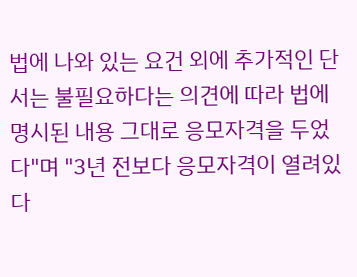법에 나와 있는 요건 외에 추가적인 단서는 불필요하다는 의견에 따라 법에 명시된 내용 그대로 응모자격을 두었다"며 "3년 전보다 응모자격이 열려있다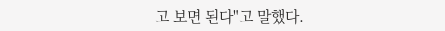고 보면 된다"고 말했다.